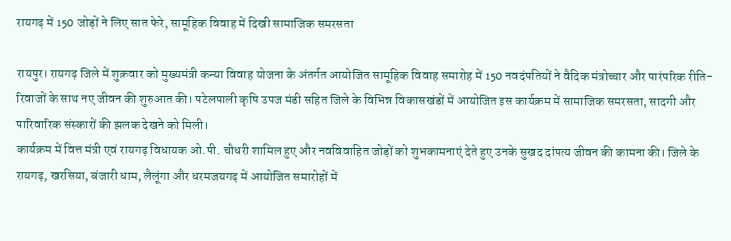रायगढ़ में 150 जोड़ों ने लिए सात फेरे, सामूहिक विवाह में दिखी सामाजिक समरसता

रायपुर। रायगढ़ जिले में शुक्रवार को मुख्यमंत्री कन्या विवाह योजना के अंतर्गत आयोजित सामूहिक विवाह समारोह में 150 नवदंपतियों ने वैदिक मंत्रोच्चार और पारंपरिक रीति-रिवाजों के साथ नए जीवन की शुरुआत की। पटेलपाली कृषि उपज मंडी सहित जिले के विभिन्न विकासखंडों में आयोजित इस कार्यक्रम में सामाजिक समरसता, सादगी और पारिवारिक संस्कारों की झलक देखने को मिली।
कार्यक्रम में वित्त मंत्री एवं रायगढ़ विधायक ओ.पी. चौधरी शामिल हुए और नवविवाहित जोड़ों को शुभकामनाएं देते हुए उनके सुखद दांपत्य जीवन की कामना की। जिले के रायगढ़, खरसिया, बंजारी धाम, लैलूंगा और धरमजयगढ़ में आयोजित समारोहों में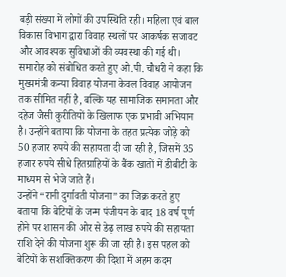बड़ी संख्या में लोगों की उपस्थिति रही। महिला एवं बाल विकास विभाग द्वारा विवाह स्थलों पर आकर्षक सजावट और आवश्यक सुविधाओं की व्यवस्था की गई थी।
समारोह को संबोधित करते हुए ओ.पी. चौधरी ने कहा कि मुख्यमंत्री कन्या विवाह योजना केवल विवाह आयोजन तक सीमित नहीं है, बल्कि यह सामाजिक समानता और दहेज जैसी कुरीतियों के खिलाफ एक प्रभावी अभियान है। उन्होंने बताया कि योजना के तहत प्रत्येक जोड़े को 50 हजार रुपये की सहायता दी जा रही है, जिसमें 35 हजार रुपये सीधे हितग्राहियों के बैंक खातों में डीबीटी के माध्यम से भेजे जाते हैं।
उन्होंने “रानी दुर्गावती योजना” का जिक्र करते हुए बताया कि बेटियों के जन्म पंजीयन के बाद 18 वर्ष पूर्ण होने पर शासन की ओर से डेढ़ लाख रुपये की सहायता राशि देने की योजना शुरू की जा रही है। इस पहल को बेटियों के सशक्तिकरण की दिशा में अहम कदम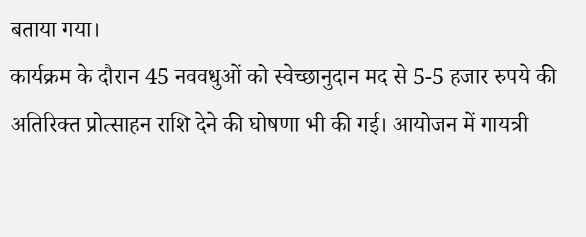बताया गया।
कार्यक्रम के दौरान 45 नववधुओं को स्वेच्छानुदान मद से 5-5 हजार रुपये की अतिरिक्त प्रोत्साहन राशि देने की घोषणा भी की गई। आयोजन में गायत्री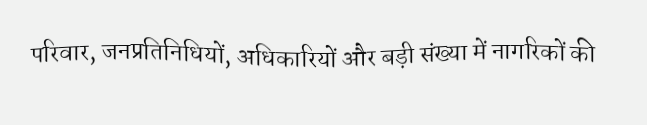परिवार, जनप्रतिनिधियों, अधिकारियों और बड़ी संख्या में नागरिकों की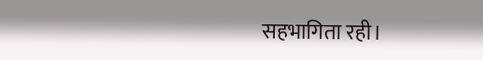सहभागिता रही।